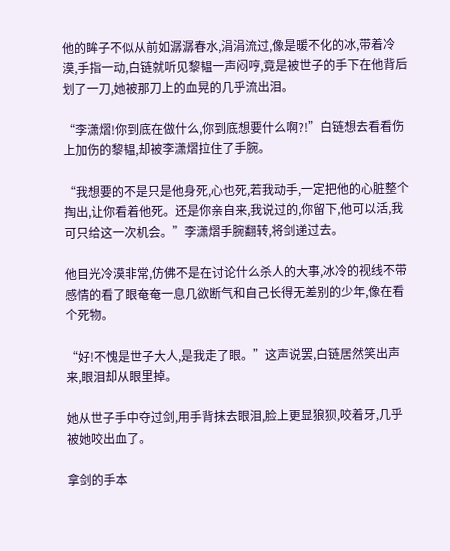他的眸子不似从前如潺潺春水,涓涓流过,像是暖不化的冰,带着冷漠,手指一动,白链就听见黎韫一声闷哼,竟是被世子的手下在他背后划了一刀,她被那刀上的血晃的几乎流出泪。

“李潇熠!你到底在做什么,你到底想要什么啊?!”白链想去看看伤上加伤的黎韫,却被李潇熠拉住了手腕。

“我想要的不是只是他身死,心也死,若我动手,一定把他的心脏整个掏出,让你看着他死。还是你亲自来,我说过的,你留下,他可以活,我可只给这一次机会。”李潇熠手腕翻转,将剑递过去。

他目光冷漠非常,仿佛不是在讨论什么杀人的大事,冰冷的视线不带感情的看了眼奄奄一息几欲断气和自己长得无差别的少年,像在看个死物。

“好!不愧是世子大人,是我走了眼。”这声说罢,白链居然笑出声来,眼泪却从眼里掉。

她从世子手中夺过剑,用手背抹去眼泪,脸上更显狼狈,咬着牙,几乎被她咬出血了。

拿剑的手本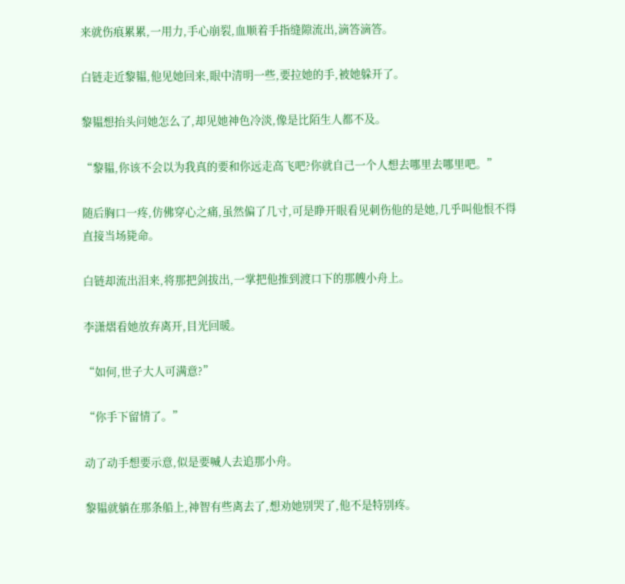来就伤痕累累,一用力,手心崩裂,血顺着手指缝隙流出,滴答滴答。

白链走近黎韫,他见她回来,眼中清明一些,要拉她的手,被她躲开了。

黎韫想抬头问她怎么了,却见她神色冷淡,像是比陌生人都不及。

“黎韫,你该不会以为我真的要和你远走高飞吧?你就自己一个人想去哪里去哪里吧。”

随后胸口一疼,仿佛穿心之痛,虽然偏了几寸,可是睁开眼看见刺伤他的是她,几乎叫他恨不得直接当场毙命。

白链却流出泪来,将那把剑拔出,一掌把他推到渡口下的那艘小舟上。

李潇熠看她放弃离开,目光回暖。

“如何,世子大人可满意?”

“你手下留情了。”

动了动手想要示意,似是要喊人去追那小舟。

黎韫就躺在那条船上,神智有些离去了,想劝她别哭了,他不是特别疼。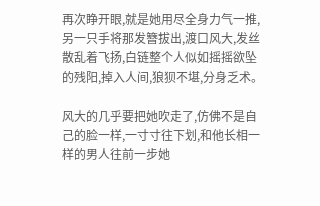再次睁开眼,就是她用尽全身力气一推,另一只手将那发簪拔出,渡口风大,发丝散乱着飞扬,白链整个人似如摇摇欲坠的残阳,掉入人间,狼狈不堪,分身乏术。

风大的几乎要把她吹走了,仿佛不是自己的脸一样,一寸寸往下划,和他长相一样的男人往前一步她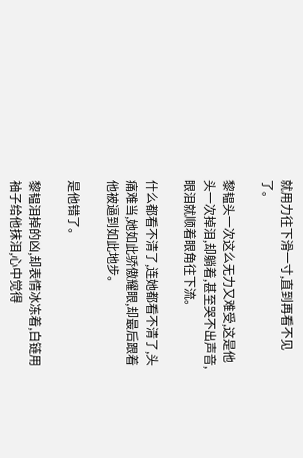就用力往下滑一寸,直到再看不见了。

黎韫头一次这么无力又难受,这是他头一次掉泪,却躺着,甚至哭不出声音,眼泪就顺着眼角往下流。

什么都看不清了,连她都看不清了,头痛难当,她如此骄傲耀眼,却最后跟着他被逼到如此地步。

是他错了。

黎韫泪掉的凶,却表情冰冻着,白链用袖子给他抹泪,心中觉得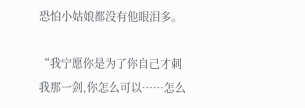恐怕小姑娘都没有他眼泪多。

“我宁愿你是为了你自己才刺我那一剑,你怎么可以……怎么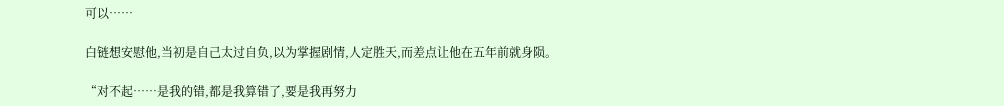可以……

白链想安慰他,当初是自己太过自负,以为掌握剧情,人定胜天,而差点让他在五年前就身陨。

“对不起……是我的错,都是我算错了,要是我再努力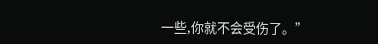一些,你就不会受伤了。”